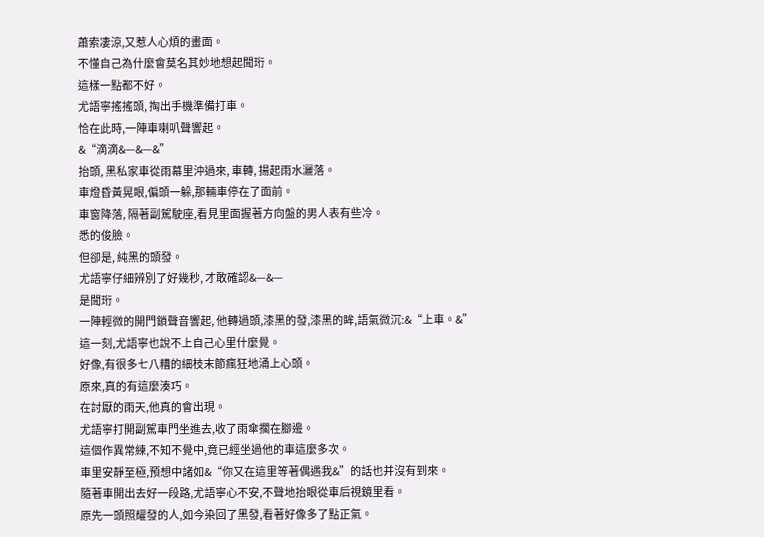蕭索凄涼,又惹人心煩的畫面。
不懂自己為什麼會莫名其妙地想起聞珩。
這樣一點都不好。
尤語寧搖搖頭, 掏出手機準備打車。
恰在此時,一陣車喇叭聲響起。
&“滴滴&—&—&”
抬頭, 黑私家車從雨幕里沖過來, 車轉, 揚起雨水灑落。
車燈昏黃晃眼,偏頭一躲,那輛車停在了面前。
車窗降落, 隔著副駕駛座,看見里面握著方向盤的男人表有些冷。
悉的俊臉。
但卻是, 純黑的頭發。
尤語寧仔細辨別了好幾秒, 才敢確認&—&—
是聞珩。
一陣輕微的開門鎖聲音響起, 他轉過頭,漆黑的發,漆黑的眸,語氣微沉:&“上車。&”
這一刻,尤語寧也說不上自己心里什麼覺。
好像,有很多七八糟的細枝末節瘋狂地涌上心頭。
原來,真的有這麼湊巧。
在討厭的雨天,他真的會出現。
尤語寧打開副駕車門坐進去,收了雨傘擱在腳邊。
這個作異常練,不知不覺中,竟已經坐過他的車這麼多次。
車里安靜至極,預想中諸如&“你又在這里等著偶遇我&”的話也并沒有到來。
隨著車開出去好一段路,尤語寧心不安,不聲地抬眼從車后視鏡里看。
原先一頭照耀發的人,如今染回了黑發,看著好像多了點正氣。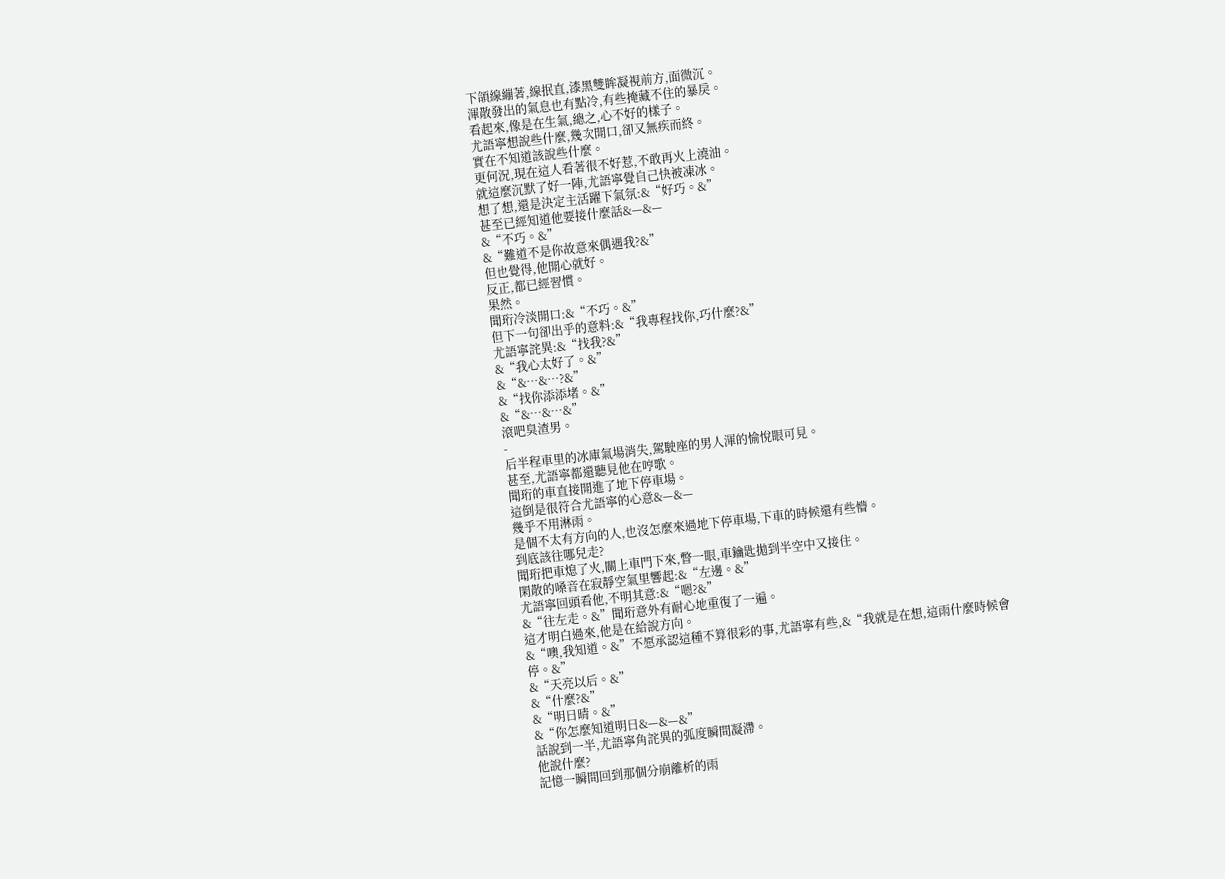下頜線繃著,線抿直,漆黑雙眸凝視前方,面微沉。
渾散發出的氣息也有點冷,有些掩藏不住的暴戾。
看起來,像是在生氣,總之,心不好的樣子。
尤語寧想說些什麼,幾次開口,卻又無疾而終。
實在不知道該說些什麼。
更何況,現在這人看著很不好惹,不敢再火上澆油。
就這麼沉默了好一陣,尤語寧覺自己快被凍冰。
想了想,還是決定主活躍下氣氛:&“好巧。&”
甚至已經知道他要接什麼話&—&—
&“不巧。&”
&“難道不是你故意來偶遇我?&”
但也覺得,他開心就好。
反正,都已經習慣。
果然。
聞珩冷淡開口:&“不巧。&”
但下一句卻出乎的意料:&“我專程找你,巧什麼?&”
尤語寧詫異:&“找我?&”
&“我心太好了。&”
&“&…&…?&”
&“找你添添堵。&”
&“&…&…&”
滾吧臭渣男。
-
后半程車里的冰庫氣場消失,駕駛座的男人渾的愉悅眼可見。
甚至,尤語寧都還聽見他在哼歌。
聞珩的車直接開進了地下停車場。
這倒是很符合尤語寧的心意&—&—
幾乎不用淋雨。
是個不太有方向的人,也沒怎麼來過地下停車場,下車的時候還有些懵。
到底該往哪兒走?
聞珩把車熄了火,關上車門下來,瞥一眼,車鑰匙拋到半空中又接住。
閑散的嗓音在寂靜空氣里響起:&“左邊。&”
尤語寧回頭看他,不明其意:&“嗯?&”
&“往左走。&”聞珩意外有耐心地重復了一遍。
這才明白過來,他是在給說方向。
&“噢,我知道。&”不愿承認這種不算很彩的事,尤語寧有些,&“我就是在想,這雨什麼時候會停。&”
&“天亮以后。&”
&“什麼?&”
&“明日晴。&”
&“你怎麼知道明日&—&—&”
話說到一半,尤語寧角詫異的弧度瞬間凝滯。
他說什麼?
記憶一瞬間回到那個分崩離析的雨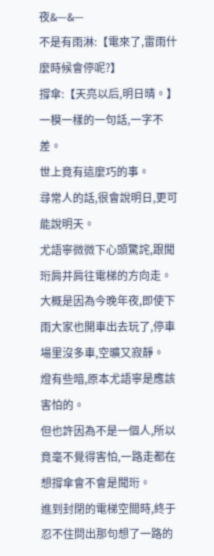夜&—&—
不是有雨淋:【電來了,雷雨什麼時候會停呢?】
撐傘:【天亮以后,明日晴。】
一模一樣的一句話,一字不差。
世上竟有這麼巧的事。
尋常人的話,很會說明日,更可能說明天。
尤語寧微微下心頭驚詫,跟聞珩肩并肩往電梯的方向走。
大概是因為今晚年夜,即使下雨大家也開車出去玩了,停車場里沒多車,空曠又寂靜。
燈有些暗,原本尤語寧是應該害怕的。
但也許因為不是一個人,所以竟毫不覺得害怕,一路走都在想撐傘會不會是聞珩。
進到封閉的電梯空間時,終于忍不住問出那句想了一路的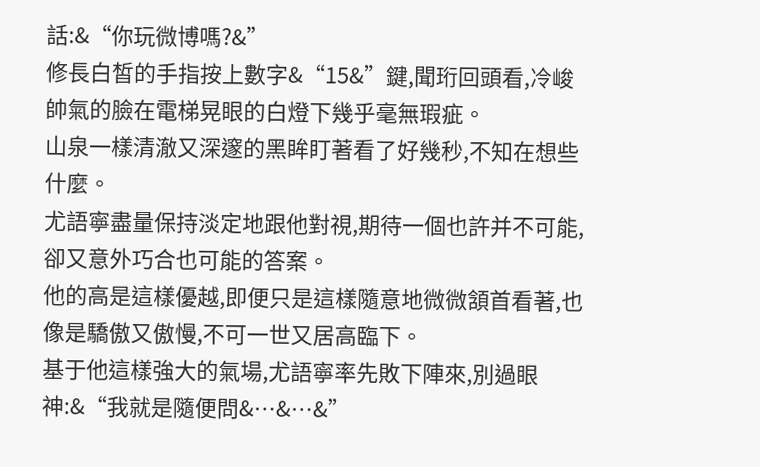話:&“你玩微博嗎?&”
修長白皙的手指按上數字&“15&”鍵,聞珩回頭看,冷峻帥氣的臉在電梯晃眼的白燈下幾乎毫無瑕疵。
山泉一樣清澈又深邃的黑眸盯著看了好幾秒,不知在想些什麼。
尤語寧盡量保持淡定地跟他對視,期待一個也許并不可能,卻又意外巧合也可能的答案。
他的高是這樣優越,即便只是這樣隨意地微微頷首看著,也像是驕傲又傲慢,不可一世又居高臨下。
基于他這樣強大的氣場,尤語寧率先敗下陣來,別過眼神:&“我就是隨便問&…&…&”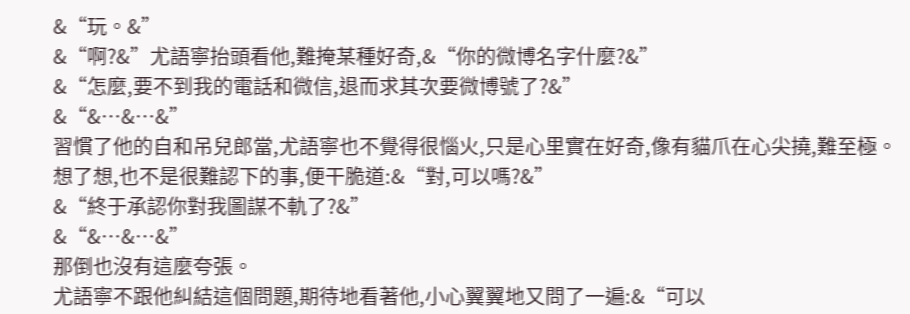&“玩。&”
&“啊?&”尤語寧抬頭看他,難掩某種好奇,&“你的微博名字什麼?&”
&“怎麼,要不到我的電話和微信,退而求其次要微博號了?&”
&“&…&…&”
習慣了他的自和吊兒郎當,尤語寧也不覺得很惱火,只是心里實在好奇,像有貓爪在心尖撓,難至極。
想了想,也不是很難認下的事,便干脆道:&“對,可以嗎?&”
&“終于承認你對我圖謀不軌了?&”
&“&…&…&”
那倒也沒有這麼夸張。
尤語寧不跟他糾結這個問題,期待地看著他,小心翼翼地又問了一遍:&“可以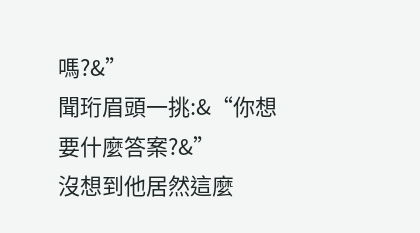嗎?&”
聞珩眉頭一挑:&“你想要什麼答案?&”
沒想到他居然這麼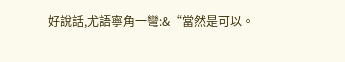好說話,尤語寧角一彎:&“當然是可以。